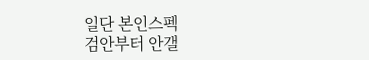일단 본인스펙
검안부터 안갤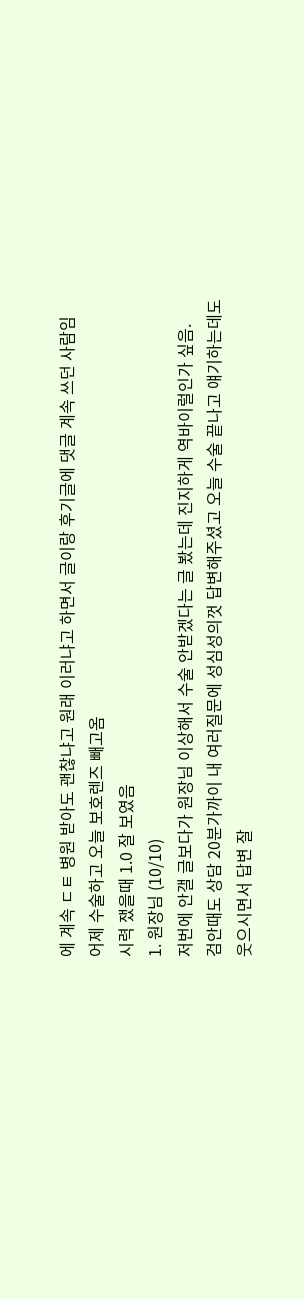에 계속 ㄷㅌ 병원 받아도 괜찮냐고 원래 이러냐고 하면서 글이랑 후기글에 댓글 계속 쓰던 사람임
어제 수술하고 오늘 보호렌즈 빼고옴
시력 쟀을때 1.0 잘 보였음
1. 원장님 (10/10)
저번에 안갤 글보다가 원장님 이상해서 수술 안받겠다는 글 봤는데 진지하게 역바이럴인가 싶음.
검안때도 상담 20분가까이 내 여러질문에 성심성의껏 답변해주셨고 오늘 수술 끝나고 얘기하는데도 웃으시면서 답변 잘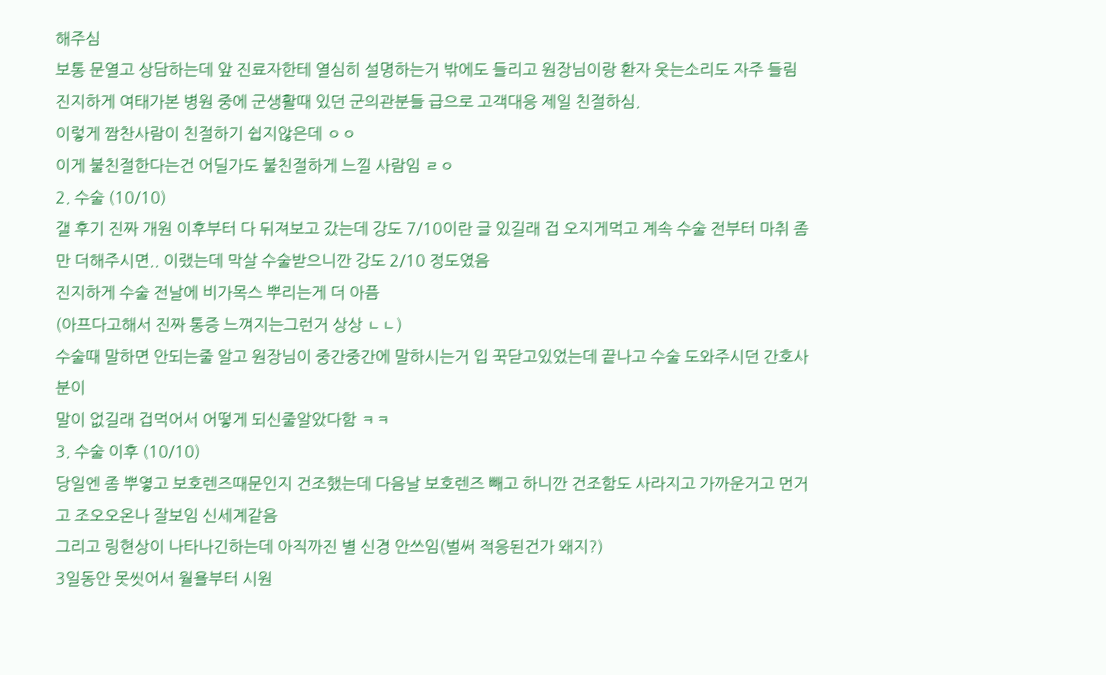해주심
보통 문열고 상담하는데 앞 진료자한테 열심히 설명하는거 밖에도 들리고 원장님이랑 환자 웃는소리도 자주 들림
진지하게 여태가본 병원 중에 군생활때 있던 군의관분들 급으로 고객대응 제일 친절하심.
이렇게 짬찬사람이 친절하기 쉽지않은데 ㅇㅇ
이게 불친절한다는건 어딜가도 불친절하게 느낄 사람임 ㄹㅇ
2. 수술 (10/10)
갤 후기 진짜 개원 이후부터 다 뒤져보고 갔는데 강도 7/10이란 글 있길래 겁 오지게먹고 계속 수술 전부터 마취 좀만 더해주시면.. 이랬는데 막살 수술받으니깐 강도 2/10 정도였음
진지하게 수술 전날에 비가목스 뿌리는게 더 아픔
(아프다고해서 진짜 통증 느껴지는그런거 상상 ㄴㄴ)
수술때 말하면 안되는줄 알고 원장님이 중간중간에 말하시는거 입 꾹닫고있었는데 끝나고 수술 도와주시던 간호사분이
말이 없길래 겁먹어서 어떻게 되신줄알았다함 ㅋㅋ
3. 수술 이후 (10/10)
당일엔 좀 뿌옇고 보호렌즈때문인지 건조했는데 다음날 보호렌즈 빼고 하니깐 건조함도 사라지고 가까운거고 먼거고 조오오온나 잘보임 신세계같음
그리고 링현상이 나타나긴하는데 아직까진 별 신경 안쓰임(벌써 적응된건가 왜지?)
3일동안 못씻어서 월욜부터 시원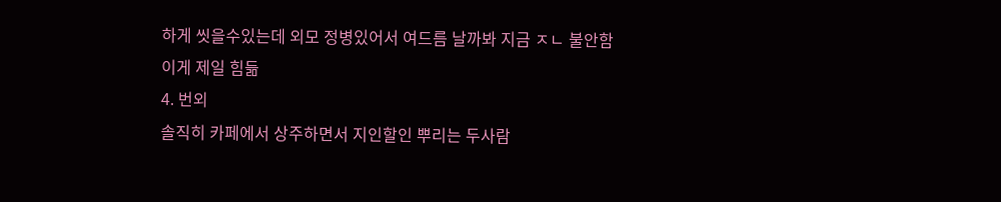하게 씻을수있는데 외모 정병있어서 여드름 날까봐 지금 ㅈㄴ 불안함
이게 제일 힘듦
4. 번외
솔직히 카페에서 상주하면서 지인할인 뿌리는 두사람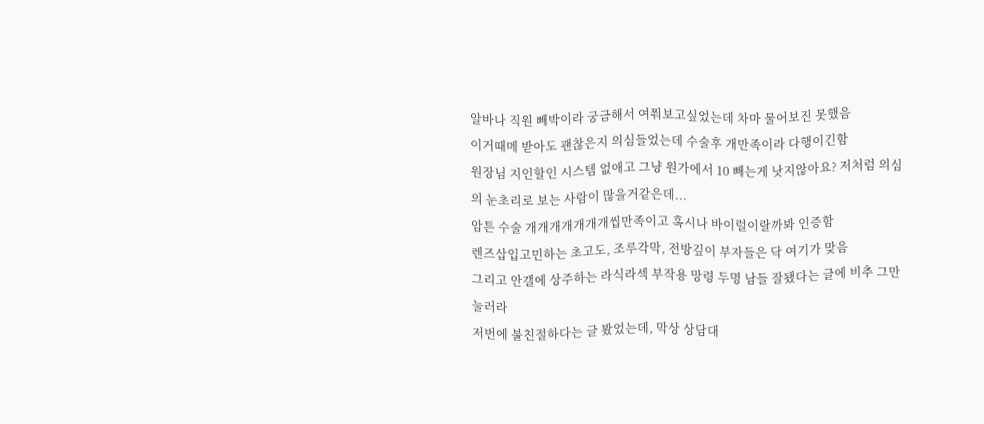알바나 직원 빼박이라 궁금해서 여쭤보고싶었는데 차마 물어보진 못했음
이거때메 받아도 괜찮은지 의심들었는데 수술후 개만족이라 다행이긴함
원장님 지인할인 시스템 없애고 그냥 원가에서 10 빼는게 낫지않아요? 저처럼 의심의 눈초리로 보는 사람이 많을거같은데...
암튼 수술 개개개개개개개씹만족이고 혹시나 바이럴이랄까봐 인증함
렌즈삽입고민하는 초고도, 조루각막, 전방깊이 부자들은 닥 여기가 맞음
그리고 안갤에 상주하는 라식라섹 부작용 망령 두명 남들 잘됐다는 글에 비추 그만 눌러라
저번에 불친절하다는 글 봤었는데, 막상 상담대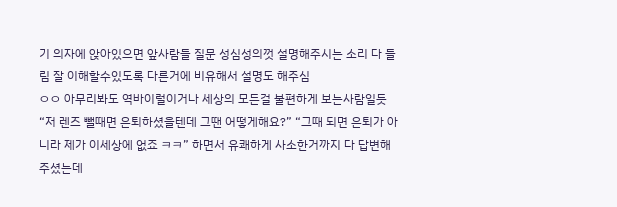기 의자에 앉아있으면 앞사람들 질문 성심성의껏 설명해주시는 소리 다 들림 잘 이해할수있도록 다른거에 비유해서 설명도 해주심
ㅇㅇ 아무리봐도 역바이럴이거나 세상의 모든걸 불편하게 보는사람일듯 “저 렌즈 뺄때면 은퇴하셨을텐데 그땐 어떻게해요?” “그때 되면 은퇴가 아니라 제가 이세상에 없죠 ㅋㅋ” 하면서 유쾌하게 사소한거까지 다 답변해주셨는데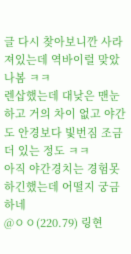글 다시 찾아보니깐 사라져있는데 역바이럴 맞았나봄 ㅋㅋ
렌삽했는데 대낮은 맨눈하고 거의 차이 없고 야간도 안경보다 빛번짐 조금 더 있는 정도 ㅋㅋ
아직 야간경치는 경험못하긴했는데 어떨지 궁금하네
@ㅇㅇ(220.79) 링현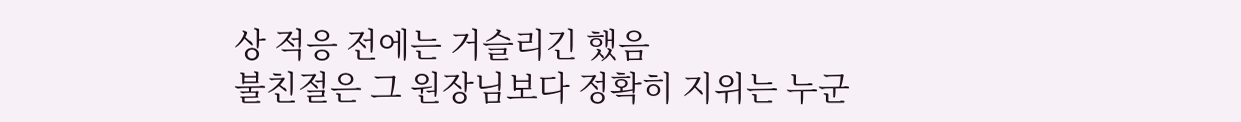상 적응 전에는 거슬리긴 했음
불친절은 그 원장님보다 정확히 지위는 누군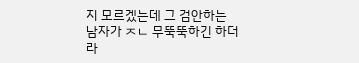지 모르겠는데 그 검안하는 남자가 ㅈㄴ 무뚝뚝하긴 하더라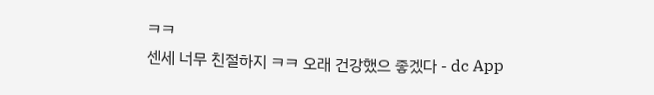ㅋㅋ
센세 너무 친절하지 ㅋㅋ 오래 건강했으 좋겠다 - dc App